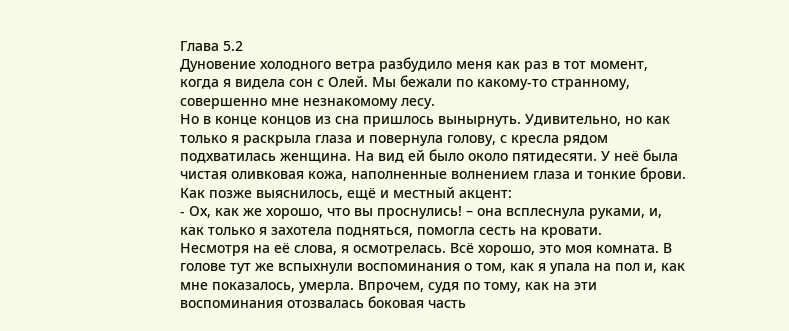Глава 5.2
Дуновение холодного ветра разбудило меня как раз в тот момент, когда я видела сон с Олей. Мы бежали по какому-то странному, совершенно мне незнакомому лесу.
Но в конце концов из сна пришлось вынырнуть. Удивительно, но как только я раскрыла глаза и повернула голову, с кресла рядом подхватилась женщина. На вид ей было около пятидесяти. У неё была чистая оливковая кожа, наполненные волнением глаза и тонкие брови. Как позже выяснилось, ещё и местный акцент:
- Ох, как же хорошо, что вы проснулись! – она всплеснула руками, и, как только я захотела подняться, помогла сесть на кровати.
Несмотря на её слова, я осмотрелась. Всё хорошо, это моя комната. В голове тут же вспыхнули воспоминания о том, как я упала на пол и, как мне показалось, умерла. Впрочем, судя по тому, как на эти воспоминания отозвалась боковая часть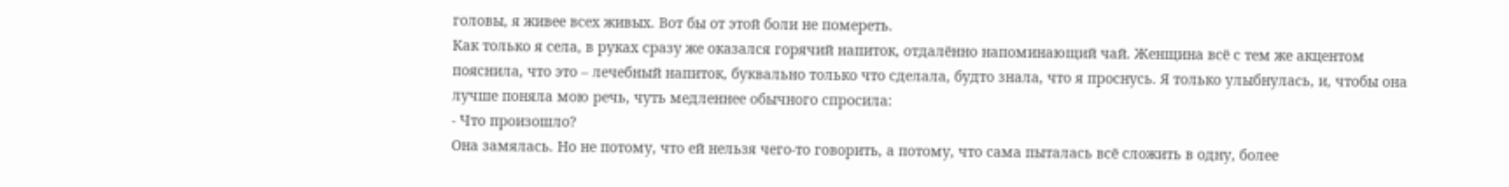головы, я живее всех живых. Вот бы от этой боли не помереть.
Как только я села, в руках сразу же оказался горячий напиток, отдалённо напоминающий чай. Женщина всё с тем же акцентом пояснила, что это – лечебный напиток, буквально только что сделала, будто знала, что я проснусь. Я только улыбнулась, и, чтобы она лучше поняла мою речь, чуть медленнее обычного спросила:
- Что произошло?
Она замялась. Но не потому, что ей нельзя чего-то говорить, а потому, что сама пыталась всё сложить в одну, более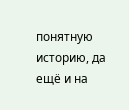понятную историю, да ещё и на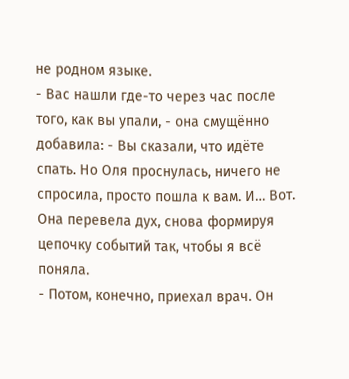не родном языке.
- Вас нашли где-то через час после того, как вы упали, - она смущённо добавила: - Вы сказали, что идёте спать. Но Оля проснулась, ничего не спросила, просто пошла к вам. И… Вот.
Она перевела дух, снова формируя цепочку событий так, чтобы я всё поняла.
- Потом, конечно, приехал врач. Он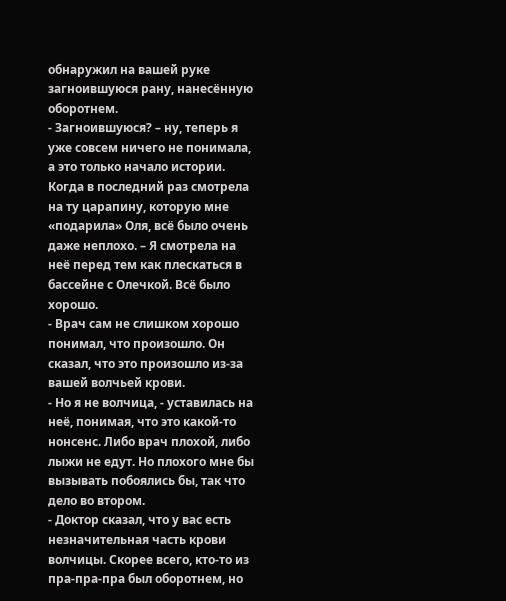обнаружил на вашей руке загноившуюся рану, нанесённую оборотнем.
- Загноившуюся? – ну, теперь я уже совсем ничего не понимала, а это только начало истории. Когда в последний раз смотрела на ту царапину, которую мне «подарила» Оля, всё было очень даже неплохо. – Я смотрела на неё перед тем как плескаться в бассейне с Олечкой. Всё было хорошо.
- Врач сам не слишком хорошо понимал, что произошло. Он сказал, что это произошло из-за вашей волчьей крови.
- Но я не волчица, - уставилась на неё, понимая, что это какой-то нонсенс. Либо врач плохой, либо лыжи не едут. Но плохого мне бы вызывать побоялись бы, так что дело во втором.
- Доктор сказал, что у вас есть незначительная часть крови волчицы. Скорее всего, кто-то из пра-пра-пра был оборотнем, но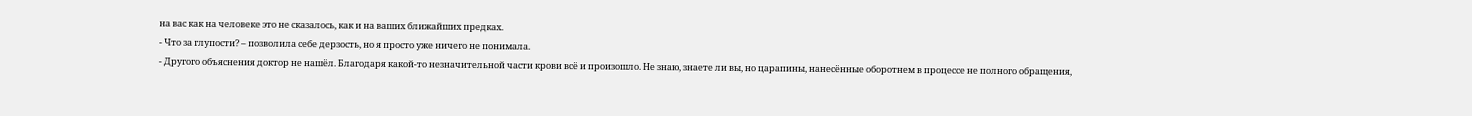на вас как на человеке это не сказалось, как и на ваших ближайших предках.
- Что за глупости? – позволила себе дерзость, но я просто уже ничего не понимала.
- Другого объяснения доктор не нашёл. Благодаря какой-то незначительной части крови всё и произошло. Не знаю, знаете ли вы, но царапины, нанесённые оборотнем в процессе не полного обращения,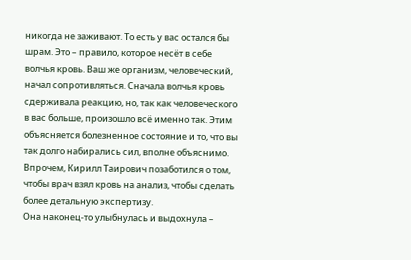никогда не заживают. То есть у вас остался бы шрам. Это – правило, которое несёт в себе волчья кровь. Ваш же организм, человеческий, начал сопротивляться. Сначала волчья кровь сдерживала реакцию, но, так как человеческого в вас больше, произошло всё именно так. Этим объясняется болезненное состояние и то, что вы так долго набирались сил, вполне объяснимо. Впрочем, Кирилл Таирович позаботился о том, чтобы врач взял кровь на анализ, чтобы сделать более детальную экспертизу.
Она наконец-то улыбнулась и выдохнула –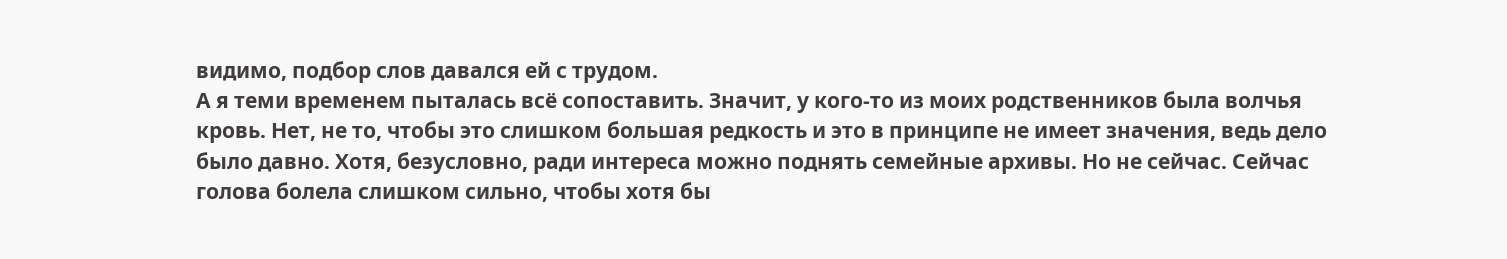видимо, подбор слов давался ей с трудом.
А я теми временем пыталась всё сопоставить. Значит, у кого-то из моих родственников была волчья кровь. Нет, не то, чтобы это слишком большая редкость и это в принципе не имеет значения, ведь дело было давно. Хотя, безусловно, ради интереса можно поднять семейные архивы. Но не сейчас. Сейчас голова болела слишком сильно, чтобы хотя бы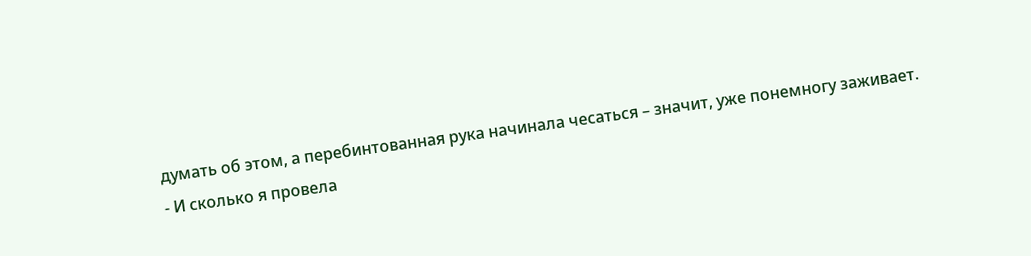думать об этом, а перебинтованная рука начинала чесаться – значит, уже понемногу заживает.
- И сколько я провела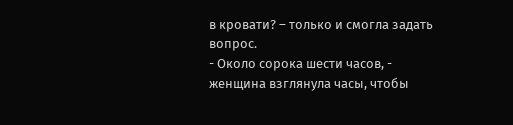в кровати? – только и смогла задать вопрос.
- Около сорока шести часов, - женщина взглянула часы, чтобы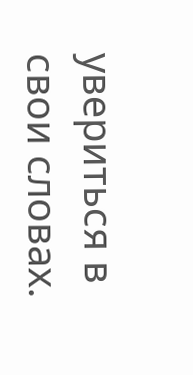увериться в свои словах.